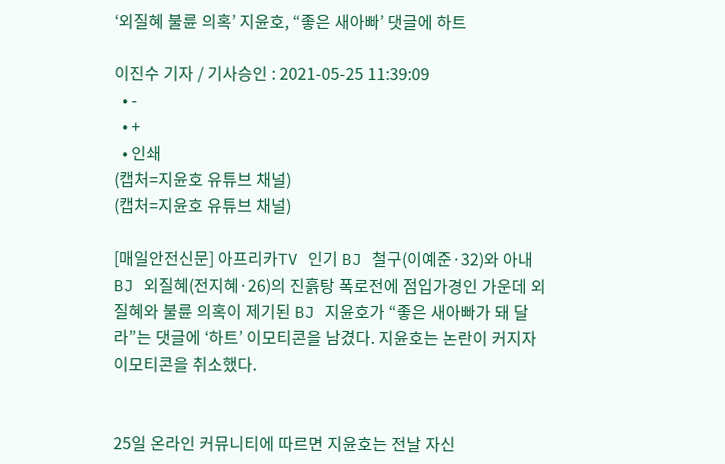‘외질혜 불륜 의혹’ 지윤호, “좋은 새아빠’ 댓글에 하트

이진수 기자 / 기사승인 : 2021-05-25 11:39:09
  • -
  • +
  • 인쇄
(캡처=지윤호 유튜브 채널)
(캡처=지윤호 유튜브 채널)

[매일안전신문] 아프리카TV 인기 BJ 철구(이예준·32)와 아내 BJ 외질혜(전지혜·26)의 진흙탕 폭로전에 점입가경인 가운데 외질혜와 불륜 의혹이 제기된 BJ 지윤호가 “좋은 새아빠가 돼 달라”는 댓글에 ‘하트’ 이모티콘을 남겼다. 지윤호는 논란이 커지자 이모티콘을 취소했다.


25일 온라인 커뮤니티에 따르면 지윤호는 전날 자신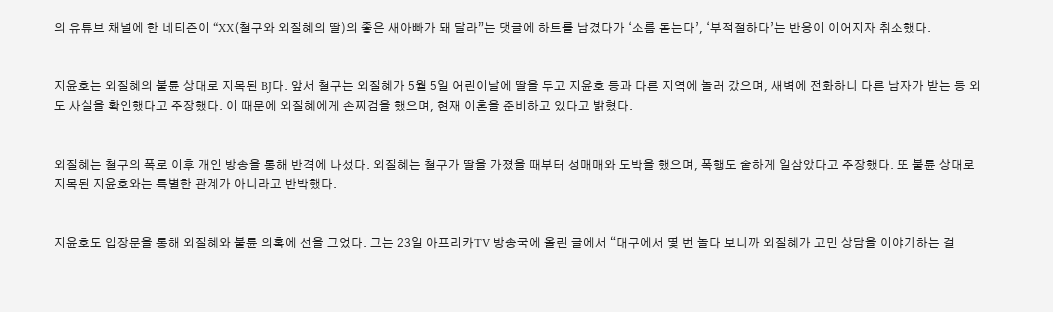의 유튜브 채널에 한 네티즌이 “XX(철구와 외질혜의 딸)의 좋은 새아빠가 돼 달라”는 댓글에 하트를 남겼다가 ‘소름 돋는다’, ‘부적절하다’는 반응이 이어지자 취소했다.


지윤호는 외질혜의 불륜 상대로 지목된 BJ다. 앞서 철구는 외질혜가 5월 5일 어린이날에 딸을 두고 지윤호 등과 다른 지역에 놀러 갔으며, 새벽에 전화하니 다른 남자가 받는 등 외도 사실을 확인했다고 주장했다. 이 때문에 외질혜에게 손찌검을 했으며, 현재 이혼을 준비하고 있다고 밝혔다.


외질혜는 철구의 폭로 이후 개인 방송을 통해 반격에 나섰다. 외질혜는 철구가 딸을 가졌을 때부터 성매매와 도박을 했으며, 폭행도 숱하게 일삼았다고 주장했다. 또 불륜 상대로 지목된 지윤호와는 특별한 관계가 아니라고 반박했다.


지윤호도 입장문을 통해 외질혜와 불륜 의혹에 선을 그었다. 그는 23일 아프리카TV 방송국에 올린 글에서 “대구에서 몇 번 놀다 보니까 외질혜가 고민 상담을 이야기하는 걸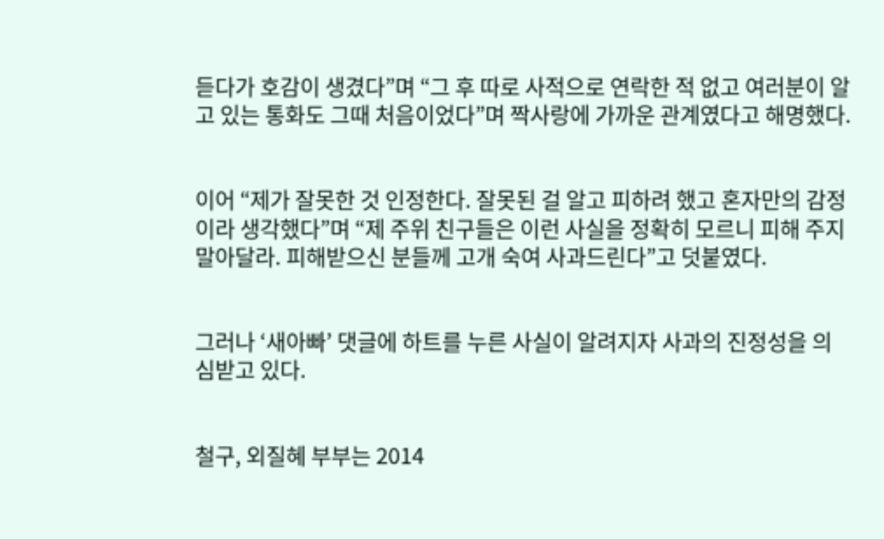듣다가 호감이 생겼다”며 “그 후 따로 사적으로 연락한 적 없고 여러분이 알고 있는 통화도 그때 처음이었다”며 짝사랑에 가까운 관계였다고 해명했다.


이어 “제가 잘못한 것 인정한다. 잘못된 걸 알고 피하려 했고 혼자만의 감정이라 생각했다”며 “제 주위 친구들은 이런 사실을 정확히 모르니 피해 주지 말아달라. 피해받으신 분들께 고개 숙여 사과드린다”고 덧붙였다.


그러나 ‘새아빠’ 댓글에 하트를 누른 사실이 알려지자 사과의 진정성을 의심받고 있다.


철구, 외질혜 부부는 2014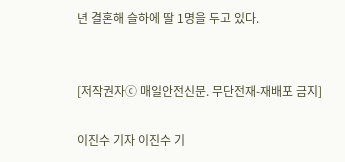년 결혼해 슬하에 딸 1명을 두고 있다.


[저작권자ⓒ 매일안전신문. 무단전재-재배포 금지]

이진수 기자 이진수 기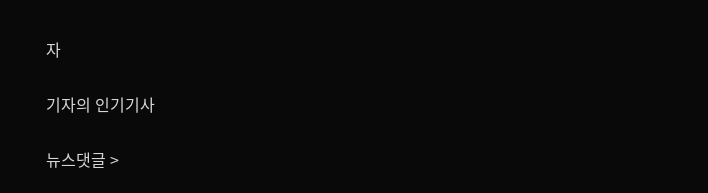자

기자의 인기기사

뉴스댓글 >